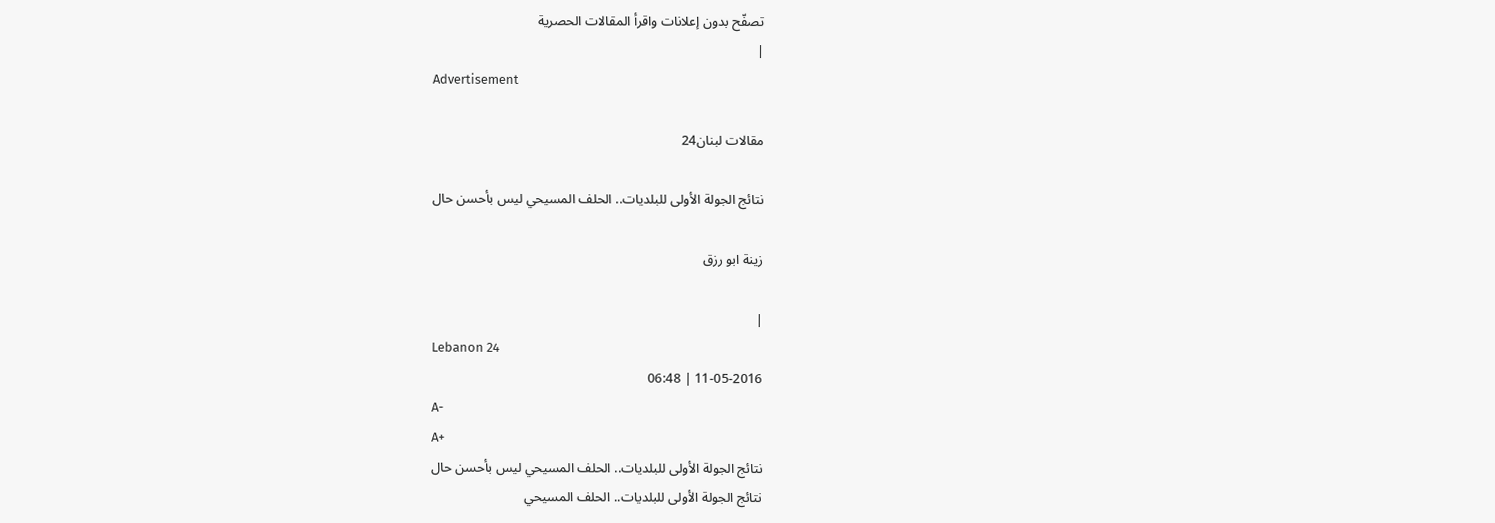تصفّح بدون إعلانات واقرأ المقالات الحصرية
|
Advertisement

مقالات لبنان24

نتائج الجولة الأولى للبلديات.. الحلف المسيحي ليس بأحسن حال

زينة ابو رزق

|
Lebanon 24
11-05-2016 | 06:48
A-
A+
نتائج الجولة الأولى للبلديات.. الحلف المسيحي ليس بأحسن حال
نتائج الجولة الأولى للبلديات.. الحلف المسيحي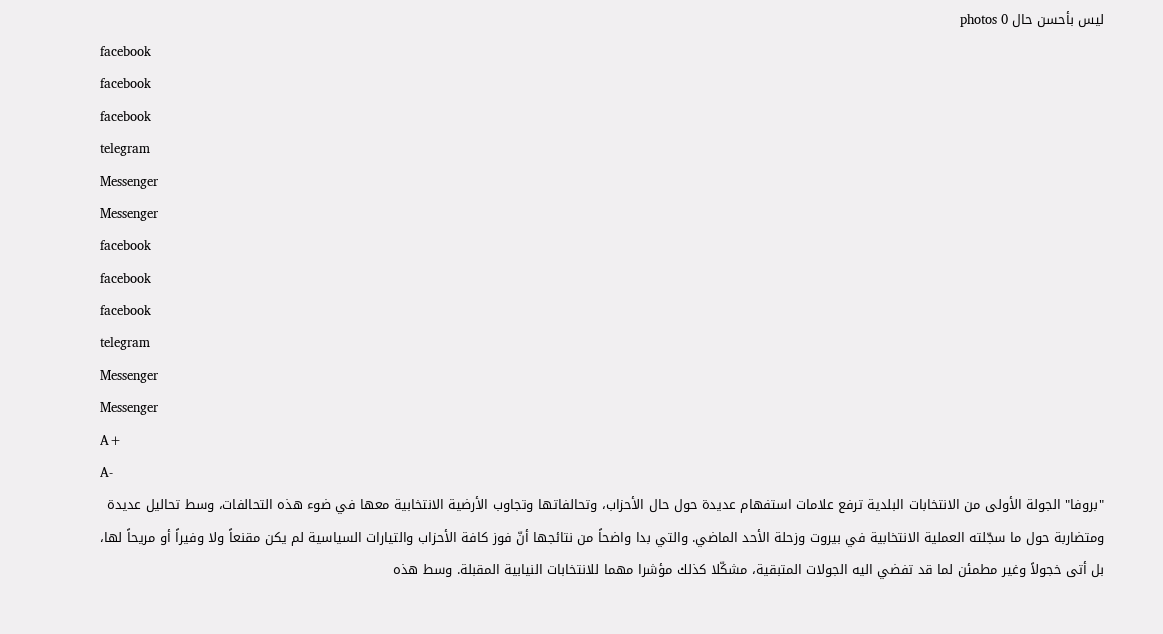ليس بأحسن حال photos 0
facebook
facebook
facebook
telegram
Messenger
Messenger
facebook
facebook
facebook
telegram
Messenger
Messenger
A+
A-
"بروفا" الجولة الأولى من الانتخابات البلدية ترفع علامات استفهام عديدة حول حال الأحزاب، وتحالفاتها وتجاوب الأرضية الانتخابية معها في ضوء هذه التحالفات، وسط تحاليل عديدة ومتضاربة حول ما سجّلته العملية الانتخابية في بيروت وزحلة الأحد الماضي. والتي بدا واضحاً من نتائجها أنّ فوز كافة الأحزاب والتيارات السياسية لم يكن مقنعاً ولا وفيراً أو مريحاً لها، بل أتى خجولاً وغير مطمئن لما قد تفضي اليه الجولات المتبقية، مشكّلا كذلك مؤشرا مهما للانتخابات النيابية المقبلة. وسط هذه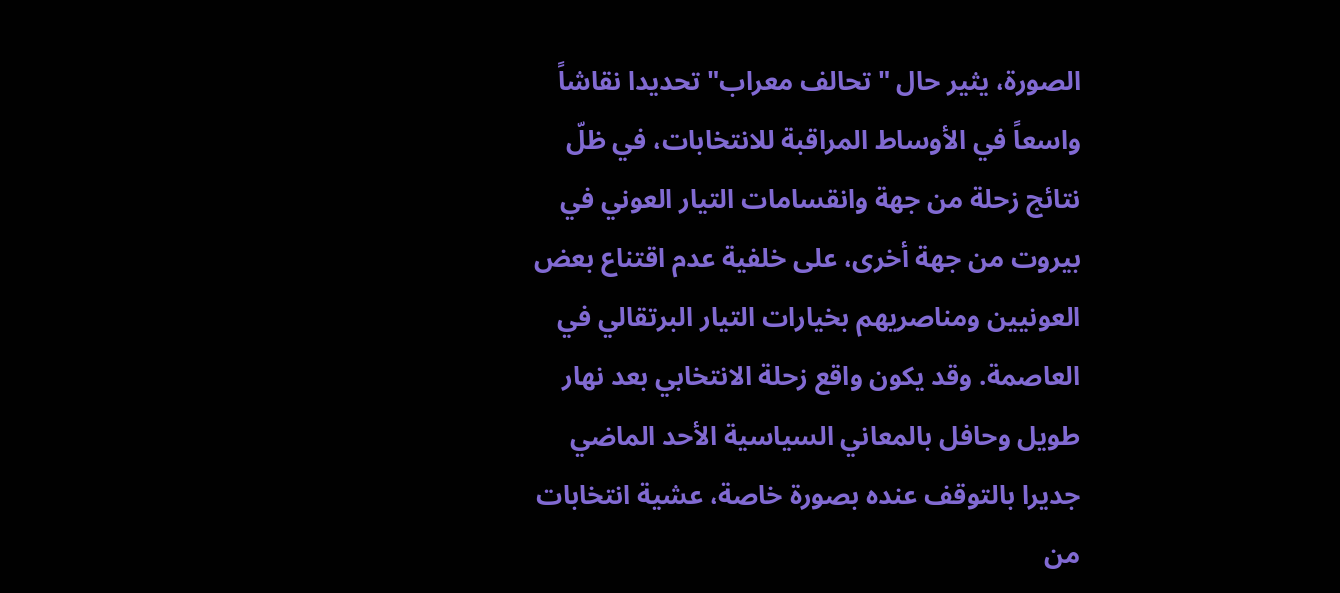الصورة، يثير حال "تحالف معراب" تحديدا نقاشاً واسعاً في الأوساط المراقبة للانتخابات، في ظلّ نتائج زحلة من جهة وانقسامات التيار العوني في بيروت من جهة أخرى، على خلفية عدم اقتناع بعض العونيين ومناصريهم بخيارات التيار البرتقالي في العاصمة. وقد يكون واقع زحلة الانتخابي بعد نهار طويل وحافل بالمعاني السياسية الأحد الماضي جديرا بالتوقف عنده بصورة خاصة، عشية انتخابات من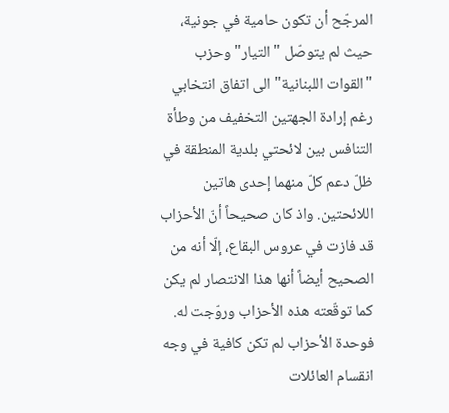المرجّح أن تكون حامية في جونية، حيث لم يتوصّل "التيار" وحزب "القوات اللبنانية" الى اتفاق انتخابي رغم إرادة الجهتين التخفيف من وطأة التنافس بين لائحتي بلدية المنطقة في ظلّ دعم كلّ منهما إحدى هاتين اللائحتين. واذ كان صحيحاً أنّ الأحزاب قد فازت في عروس البقاع، إلّا أنه من الصحيح أيضاً أنها هذا الانتصار لم يكن كما توقّعته هذه الأحزاب وروّجت له. فوحدة الأحزاب لم تكن كافية في وجه انقسام العائلات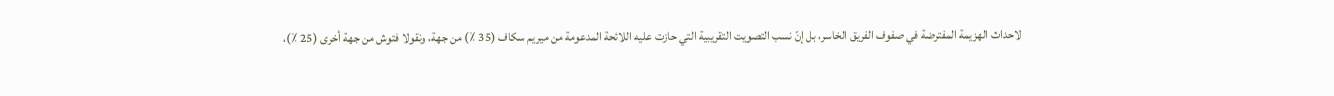لاحداث الهزيمة المفترضة في صفوف الفريق الخاسر، بل إنّ نسب التصويت التقريبية التي حازت عليه اللائحة المدعومة من ميريم سكاف (35 ٪) من جهة، ونقولا فتوش من جهة أخرى (25 ٪)،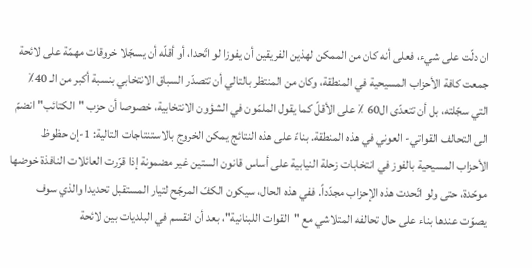ان دلّت على شيء، فعلى أنه كان من الممكن لهذين الفريقين أن يفوزا لو اتّحدا، أو أقلّه أن يسجّلا خروقات مهمّة على لائحة جمعت كافة الأحزاب المسيحية في المنطقة، وكان من المنتظر بالتالي أن تتصدّر السباق الانتخابي بنسبة أكبر من الـ 40٪ التي سجّلته، بل أن تتعدّى ال60 ٪ على الأقلّ كما يقول الملمّون في الشؤون الانتخابية، خصوصا أن حزب "الكتائب" انضمّ الى التحالف القواتي- العوني في هذه المنطقة. بناءً على هذه النتائج يمكن الخروج بالاستنتاجات التالية: 1-إن حظوظ الأحزاب المسيحية بالفوز في انتخابات زحلة النيابية على أساس قانون الستين غير مضمونة إذا قرّرت العائلات النافذة خوضها موحّدة، حتى ولو اتّحدت هذه الإحزاب مجدّداً. ففي هذه الحال، سيكون الكفّ المرجّح لتيار المستقبل تحديدا والذي سوف يصوّت عندها بناء على حال تحالفه المتلاشي مع "القوات اللبنانية"، بعد أن انقسم في البلديات بين لائحة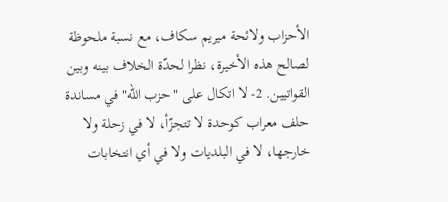الأحزاب ولائحة ميريم سكاف، مع نسبة ملحوظة لصالح هذه الأخيرة، نظرا لحدّة الخلاف بينه وبين القواتيين. 2- لا اتكال على "حزب الله" في مساندة حلف معراب كوحدة لا تتجزّأ، لا في زحلة ولا خارجها، لا في البلديات ولا في أي انتخابات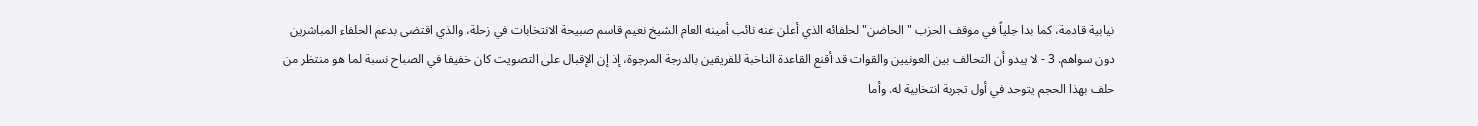نيابية قادمة، كما بدا جلياً في موقف الحزب "الحاضن" لحلفائه الذي أعلن عنه نائب أمينه العام الشيخ نعيم قاسم صبيحة الانتخابات في زحلة، والذي اقتضى بدعم الحلفاء المباشرين دون سواهم. 3 - لا يبدو أن التحالف بين العونيين والقوات قد أقنع القاعدة الناخبة للفريقين بالدرجة المرجوة، إذ إن الإقبال على التصويت كان خفيفا في الصباح نسبة لما هو منتظر من حلف بهذا الحجم يتوحد في أول تجربة انتخابية له. وأما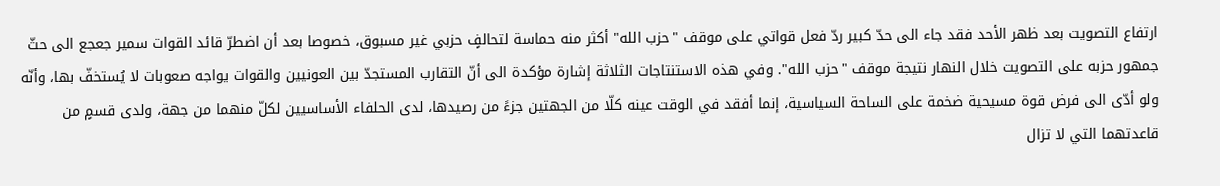ارتفاع التصويت بعد ظهر الأحد فقد جاء الى حدّ كبير ردّ فعل قواتي على موقف "حزب الله" أكثر منه حماسة لتحالفٍ حزبي غير مسبوق، خصوصا بعد أن اضطرّ قائد القوات سمير جعجع الى حثّ جمهور حزبه على التصويت خلال النهار نتيجة موقف "حزب الله". وفي هذه الاستنتاجات الثلاثة إشارة مؤكدة الى أنّ التقارب المستجدّ بين العونيين والقوات يواجه صعوبات لا يُستخفّ بها، وأنّه ولو أدّى الى فرض قوة مسيحية ضخمة على الساحة السياسية، إنما أفقد في الوقت عينه كلّا من الجهتين جزءً من رصيدها، لدى الحلفاء الأساسيين لكلّ منهما من جهة، ولدى قسمٍ من قاعدتهما التي لا تزال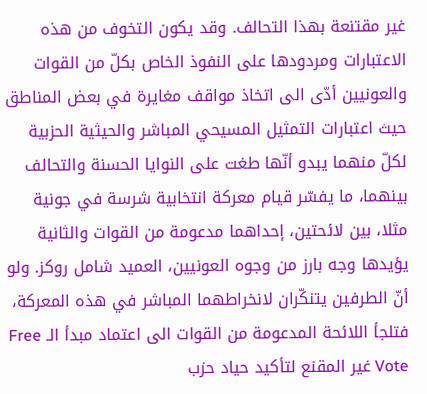غير مقتنعة بهذا التحالف. وقد يكون التخوف من هذه الاعتبارات ومردودها على النفوذ الخاص بكلّ من القوات والعونيين أدّى الى اتخاذ مواقف مغايرة في بعض المناطق حيث اعتبارات التمثيل المسيحي المباشر والحيثية الحزبية لكلّ منهما يبدو أنّها طغت على النوايا الحسنة والتحالف بينهما، ما يفسّر قيام معركة انتخابية شرسة في جونية مثلا، بين لائحتين، إحداهما مدعومة من القوات والثانية يؤيدها وجه بارز من وجوه العونيين، العميد شامل روكز. ولو أنّ الطرفين يتنكّران لانخراطهما المباشر في هذه المعركة، فتلجأ اللائحة المدعومة من القوات الى اعتماد مبدأ الـ Free Vote غير المقنع لتأكيد حياد حزب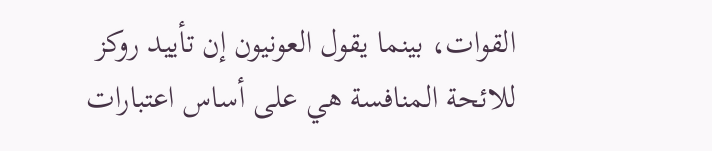القوات، بينما يقول العونيون إن تأييد روكز للائحة المنافسة هي على أساس اعتبارات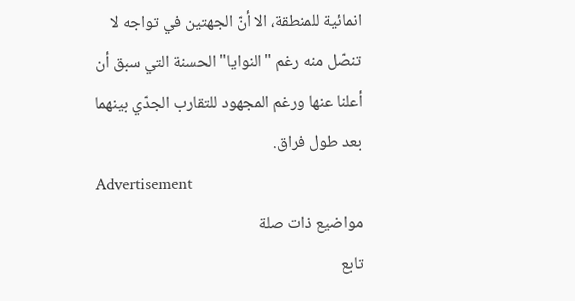انمائية للمنطقة، الا أنّ الجهتين في تواجه لا تنصّل منه رغم "النوايا" الحسنة التي سبق أن أعلنا عنها ورغم المجهود للتقارب الجدّي بينهما بعد طول فراق.
Advertisement
مواضيع ذات صلة
تابع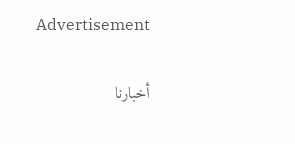Advertisement

أخبارنا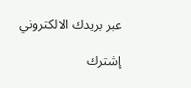عبر بريدك الالكتروني

إشترك